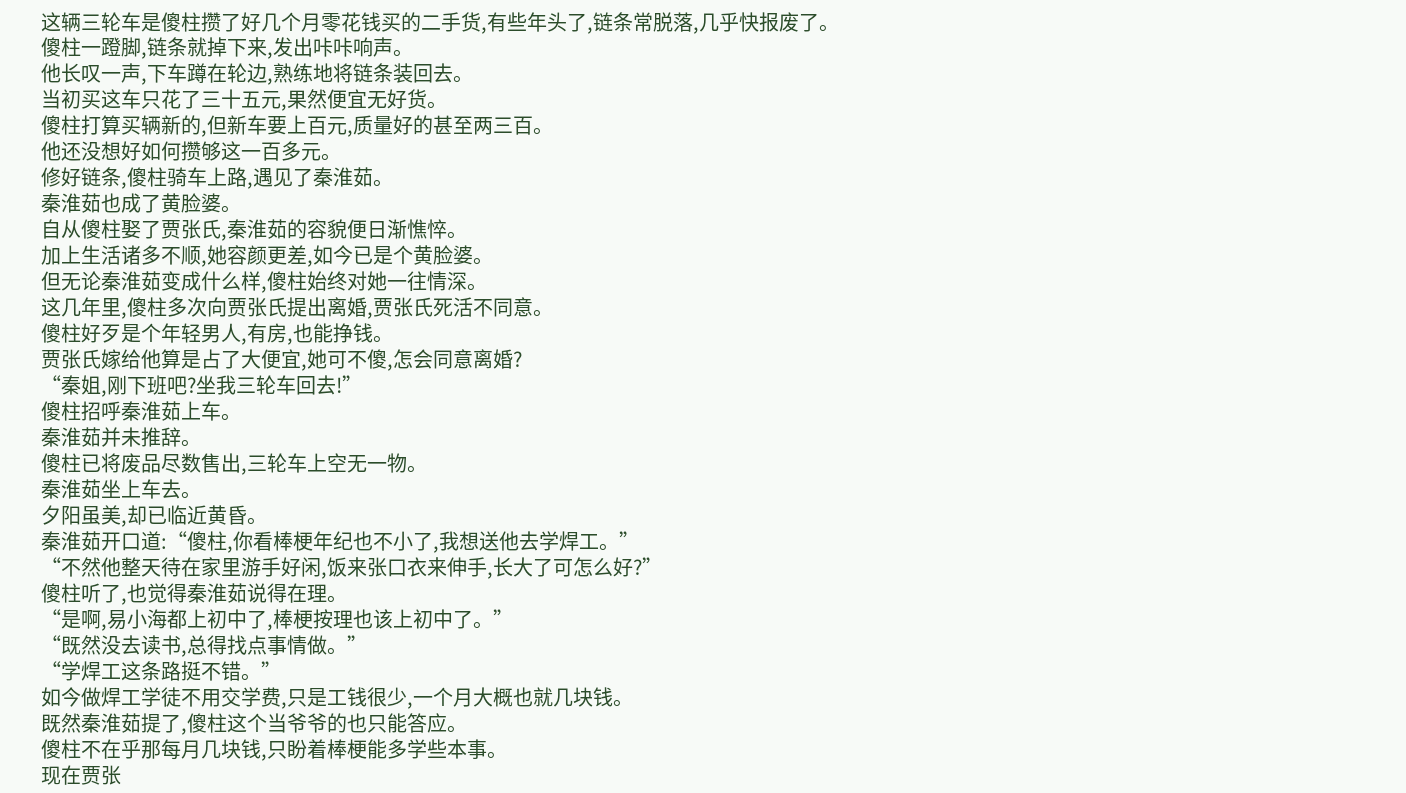这辆三轮车是傻柱攒了好几个月零花钱买的二手货,有些年头了,链条常脱落,几乎快报废了。
傻柱一蹬脚,链条就掉下来,发出咔咔响声。
他长叹一声,下车蹲在轮边,熟练地将链条装回去。
当初买这车只花了三十五元,果然便宜无好货。
傻柱打算买辆新的,但新车要上百元,质量好的甚至两三百。
他还没想好如何攒够这一百多元。
修好链条,傻柱骑车上路,遇见了秦淮茹。
秦淮茹也成了黄脸婆。
自从傻柱娶了贾张氏,秦淮茹的容貌便日渐憔悴。
加上生活诸多不顺,她容颜更差,如今已是个黄脸婆。
但无论秦淮茹变成什么样,傻柱始终对她一往情深。
这几年里,傻柱多次向贾张氏提出离婚,贾张氏死活不同意。
傻柱好歹是个年轻男人,有房,也能挣钱。
贾张氏嫁给他算是占了大便宜,她可不傻,怎会同意离婚?
“秦姐,刚下班吧?坐我三轮车回去!”
傻柱招呼秦淮茹上车。
秦淮茹并未推辞。
傻柱已将废品尽数售出,三轮车上空无一物。
秦淮茹坐上车去。
夕阳虽美,却已临近黄昏。
秦淮茹开口道:“傻柱,你看棒梗年纪也不小了,我想送他去学焊工。”
“不然他整天待在家里游手好闲,饭来张口衣来伸手,长大了可怎么好?”
傻柱听了,也觉得秦淮茹说得在理。
“是啊,易小海都上初中了,棒梗按理也该上初中了。”
“既然没去读书,总得找点事情做。”
“学焊工这条路挺不错。”
如今做焊工学徒不用交学费,只是工钱很少,一个月大概也就几块钱。
既然秦淮茹提了,傻柱这个当爷爷的也只能答应。
傻柱不在乎那每月几块钱,只盼着棒梗能多学些本事。
现在贾张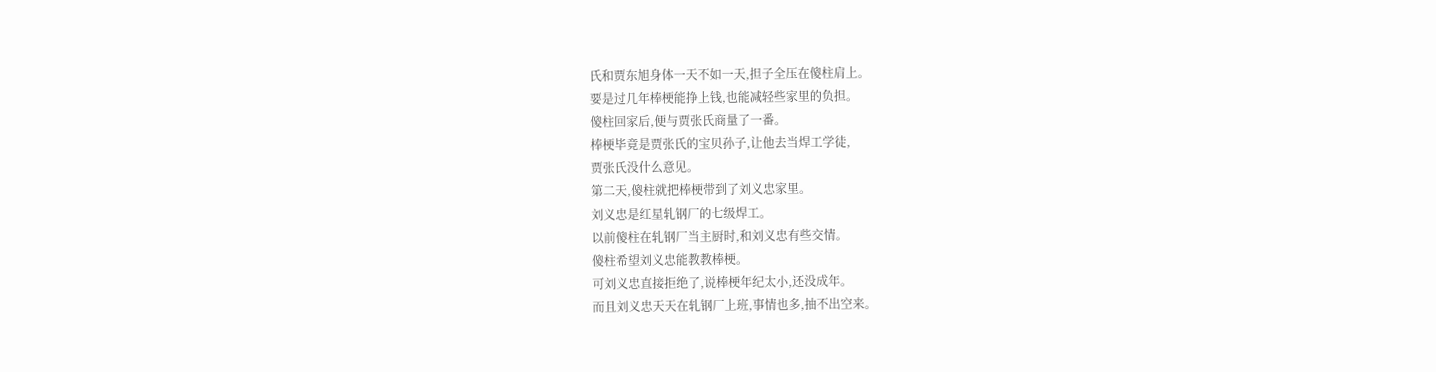氏和贾东旭身体一天不如一天,担子全压在傻柱肩上。
要是过几年棒梗能挣上钱,也能减轻些家里的负担。
傻柱回家后,便与贾张氏商量了一番。
棒梗毕竟是贾张氏的宝贝孙子,让他去当焊工学徒,
贾张氏没什么意见。
第二天,傻柱就把棒梗带到了刘义忠家里。
刘义忠是红星轧钢厂的七级焊工。
以前傻柱在轧钢厂当主厨时,和刘义忠有些交情。
傻柱希望刘义忠能教教棒梗。
可刘义忠直接拒绝了,说棒梗年纪太小,还没成年。
而且刘义忠天天在轧钢厂上班,事情也多,抽不出空来。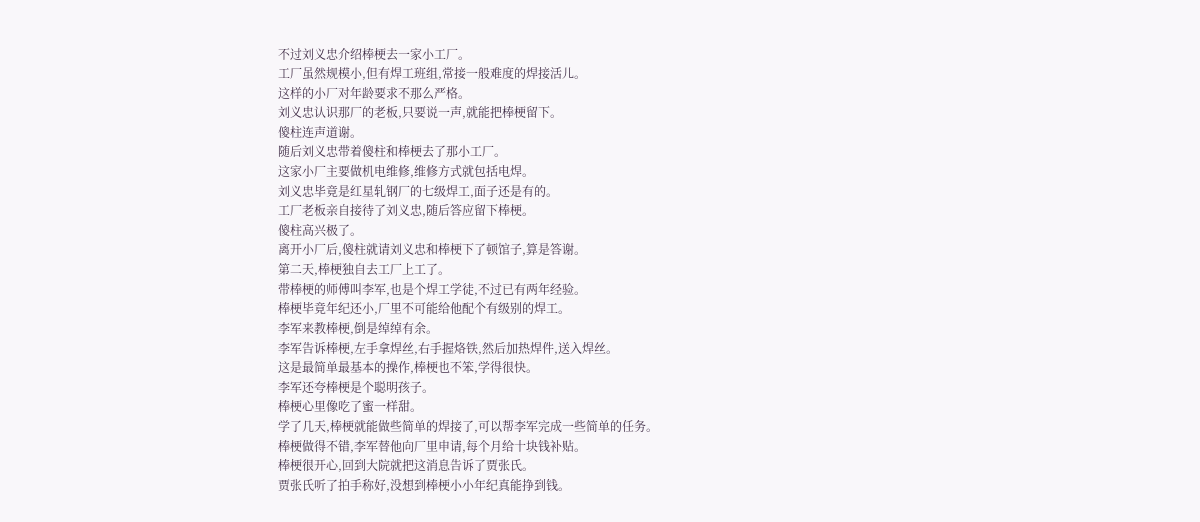不过刘义忠介绍棒梗去一家小工厂。
工厂虽然规模小,但有焊工班组,常接一般难度的焊接活儿。
这样的小厂对年龄要求不那么严格。
刘义忠认识那厂的老板,只要说一声,就能把棒梗留下。
傻柱连声道谢。
随后刘义忠带着傻柱和棒梗去了那小工厂。
这家小厂主要做机电维修,维修方式就包括电焊。
刘义忠毕竟是红星轧钢厂的七级焊工,面子还是有的。
工厂老板亲自接待了刘义忠,随后答应留下棒梗。
傻柱高兴极了。
离开小厂后,傻柱就请刘义忠和棒梗下了顿馆子,算是答谢。
第二天,棒梗独自去工厂上工了。
带棒梗的师傅叫李军,也是个焊工学徒,不过已有两年经验。
棒梗毕竟年纪还小,厂里不可能给他配个有级别的焊工。
李军来教棒梗,倒是绰绰有余。
李军告诉棒梗,左手拿焊丝,右手握烙铁,然后加热焊件,送入焊丝。
这是最简单最基本的操作,棒梗也不笨,学得很快。
李军还夸棒梗是个聪明孩子。
棒梗心里像吃了蜜一样甜。
学了几天,棒梗就能做些简单的焊接了,可以帮李军完成一些简单的任务。
棒梗做得不错,李军替他向厂里申请,每个月给十块钱补贴。
棒梗很开心,回到大院就把这消息告诉了贾张氏。
贾张氏听了拍手称好,没想到棒梗小小年纪真能挣到钱。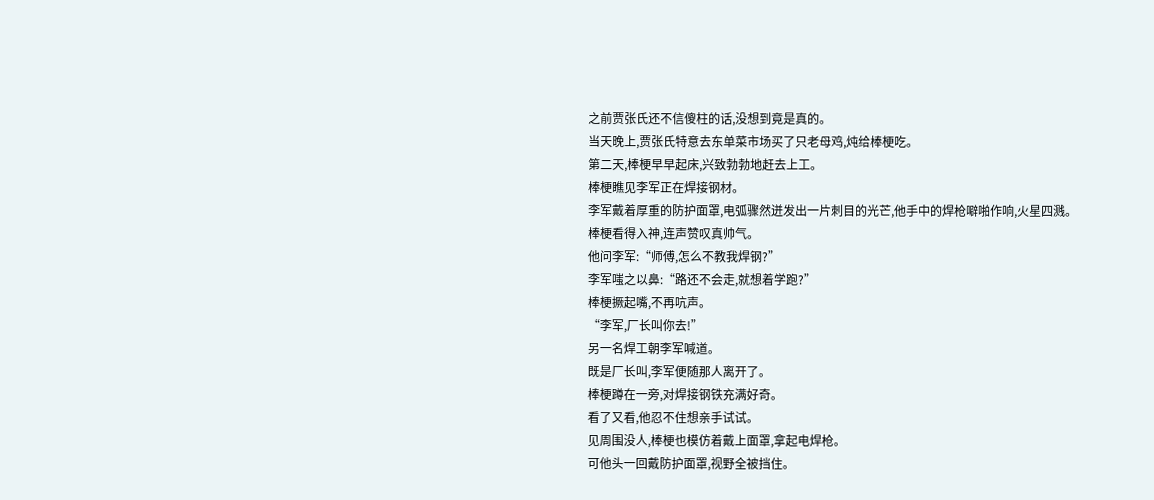之前贾张氏还不信傻柱的话,没想到竟是真的。
当天晚上,贾张氏特意去东单菜市场买了只老母鸡,炖给棒梗吃。
第二天,棒梗早早起床,兴致勃勃地赶去上工。
棒梗瞧见李军正在焊接钢材。
李军戴着厚重的防护面罩,电弧骤然迸发出一片刺目的光芒,他手中的焊枪噼啪作响,火星四溅。
棒梗看得入神,连声赞叹真帅气。
他问李军:“师傅,怎么不教我焊钢?”
李军嗤之以鼻:“路还不会走,就想着学跑?”
棒梗撅起嘴,不再吭声。
“李军,厂长叫你去!”
另一名焊工朝李军喊道。
既是厂长叫,李军便随那人离开了。
棒梗蹲在一旁,对焊接钢铁充满好奇。
看了又看,他忍不住想亲手试试。
见周围没人,棒梗也模仿着戴上面罩,拿起电焊枪。
可他头一回戴防护面罩,视野全被挡住。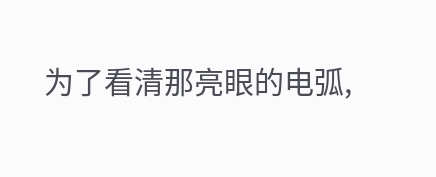为了看清那亮眼的电弧,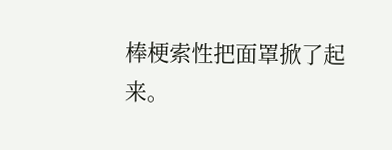棒梗索性把面罩掀了起来。